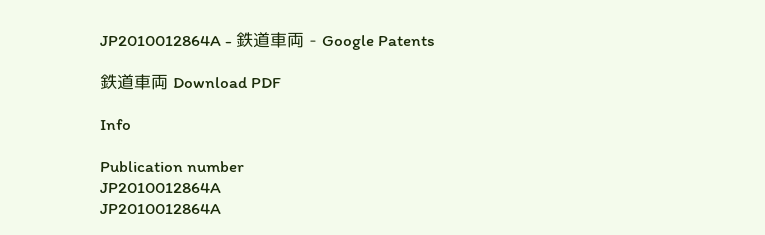JP2010012864A - 鉄道車両 - Google Patents

鉄道車両 Download PDF

Info

Publication number
JP2010012864A
JP2010012864A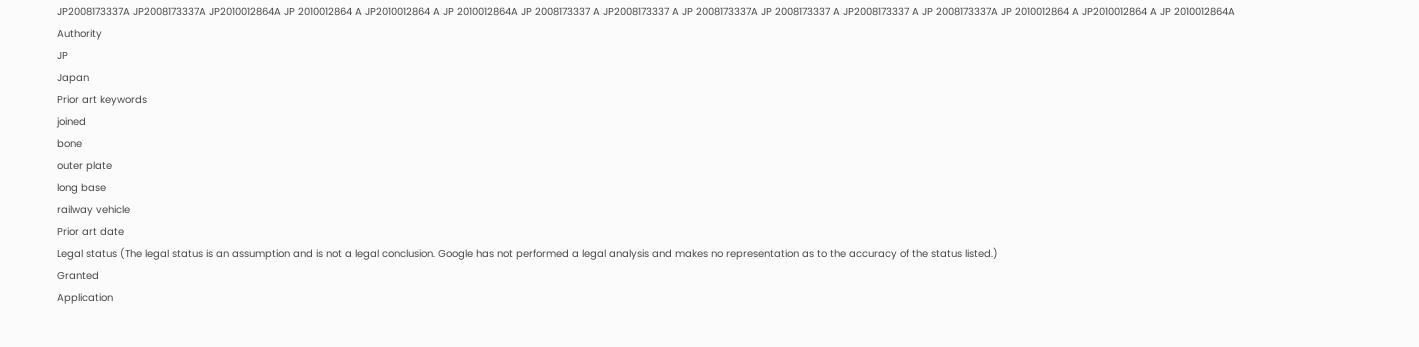JP2008173337A JP2008173337A JP2010012864A JP 2010012864 A JP2010012864 A JP 2010012864A JP 2008173337 A JP2008173337 A JP 2008173337A JP 2008173337 A JP2008173337 A JP 2008173337A JP 2010012864 A JP2010012864 A JP 2010012864A
Authority
JP
Japan
Prior art keywords
joined
bone
outer plate
long base
railway vehicle
Prior art date
Legal status (The legal status is an assumption and is not a legal conclusion. Google has not performed a legal analysis and makes no representation as to the accuracy of the status listed.)
Granted
Application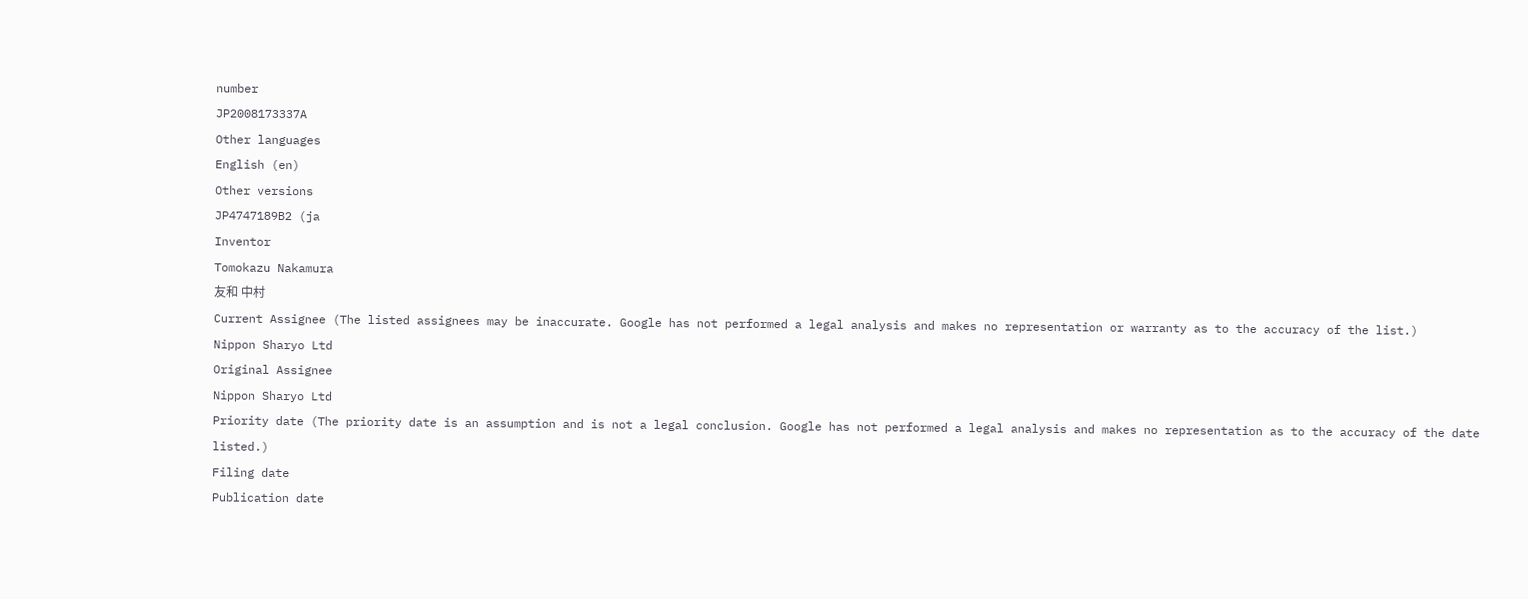number
JP2008173337A
Other languages
English (en)
Other versions
JP4747189B2 (ja
Inventor
Tomokazu Nakamura
友和 中村
Current Assignee (The listed assignees may be inaccurate. Google has not performed a legal analysis and makes no representation or warranty as to the accuracy of the list.)
Nippon Sharyo Ltd
Original Assignee
Nippon Sharyo Ltd
Priority date (The priority date is an assumption and is not a legal conclusion. Google has not performed a legal analysis and makes no representation as to the accuracy of the date listed.)
Filing date
Publication date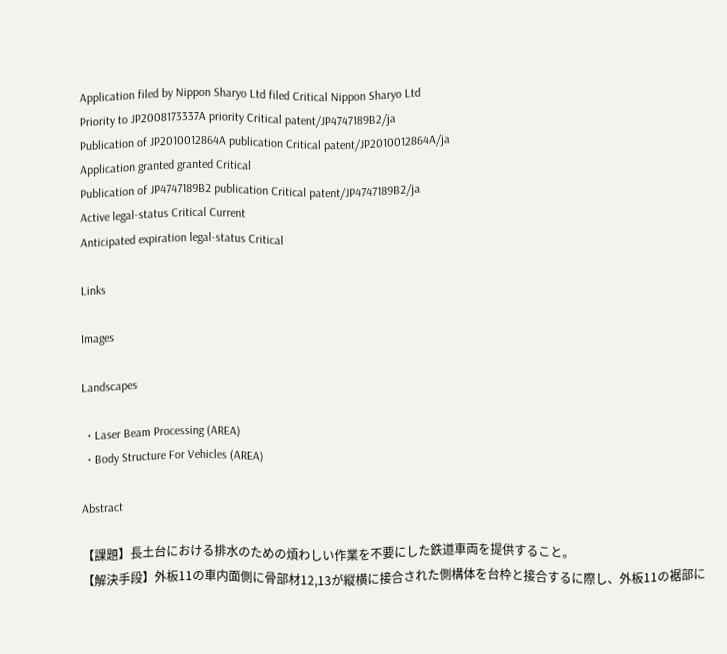Application filed by Nippon Sharyo Ltd filed Critical Nippon Sharyo Ltd
Priority to JP2008173337A priority Critical patent/JP4747189B2/ja
Publication of JP2010012864A publication Critical patent/JP2010012864A/ja
Application granted granted Critical
Publication of JP4747189B2 publication Critical patent/JP4747189B2/ja
Active legal-status Critical Current
Anticipated expiration legal-status Critical

Links

Images

Landscapes

  • Laser Beam Processing (AREA)
  • Body Structure For Vehicles (AREA)

Abstract

【課題】長土台における排水のための煩わしい作業を不要にした鉄道車両を提供すること。
【解決手段】外板11の車内面側に骨部材12,13が縦横に接合された側構体を台枠と接合するに際し、外板11の裾部に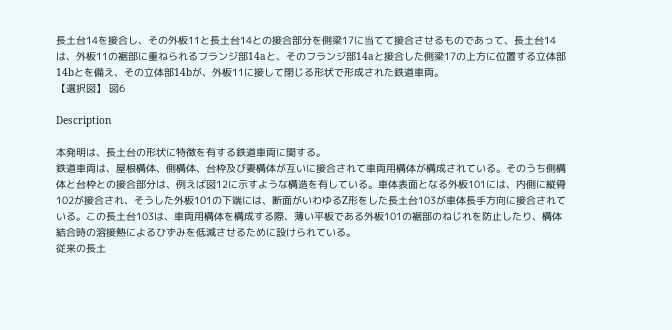長土台14を接合し、その外板11と長土台14との接合部分を側梁17に当てて接合させるものであって、長土台14は、外板11の裾部に重ねられるフランジ部14aと、そのフランジ部14aと接合した側梁17の上方に位置する立体部14bとを備え、その立体部14bが、外板11に接して閉じる形状で形成された鉄道車両。
【選択図】 図6

Description

本発明は、長土台の形状に特徴を有する鉄道車両に関する。
鉄道車両は、屋根構体、側構体、台枠及び妻構体が互いに接合されて車両用構体が構成されている。そのうち側構体と台枠との接合部分は、例えば図12に示すような構造を有している。車体表面となる外板101には、内側に縦骨102が接合され、そうした外板101の下端には、断面がいわゆるZ形をした長土台103が車体長手方向に接合されている。この長土台103は、車両用構体を構成する際、薄い平板である外板101の裾部のねじれを防止したり、構体結合時の溶接熱によるひずみを低減させるために設けられている。
従来の長土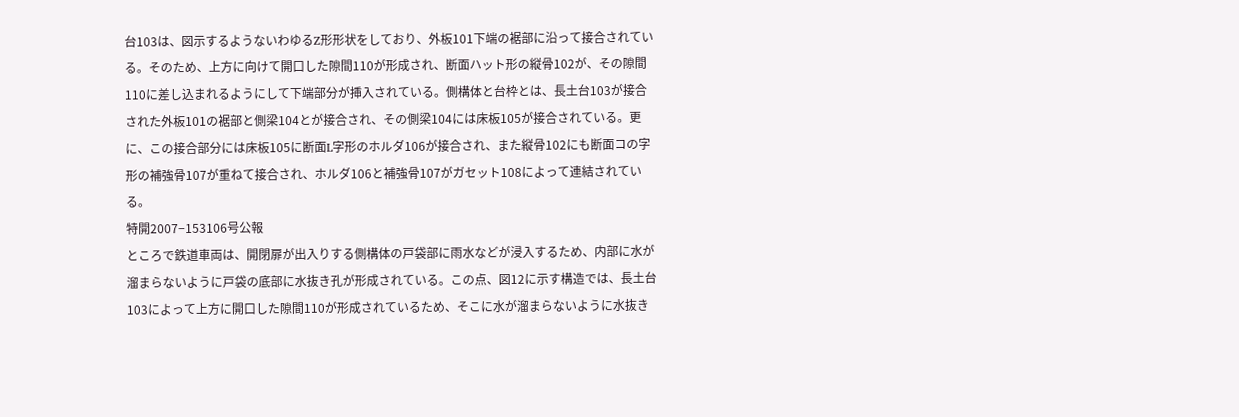台103は、図示するようないわゆるZ形形状をしており、外板101下端の裾部に沿って接合されている。そのため、上方に向けて開口した隙間110が形成され、断面ハット形の縦骨102が、その隙間110に差し込まれるようにして下端部分が挿入されている。側構体と台枠とは、長土台103が接合された外板101の裾部と側梁104とが接合され、その側梁104には床板105が接合されている。更に、この接合部分には床板105に断面L字形のホルダ106が接合され、また縦骨102にも断面コの字形の補強骨107が重ねて接合され、ホルダ106と補強骨107がガセット108によって連結されている。
特開2007−153106号公報
ところで鉄道車両は、開閉扉が出入りする側構体の戸袋部に雨水などが浸入するため、内部に水が溜まらないように戸袋の底部に水抜き孔が形成されている。この点、図12に示す構造では、長土台103によって上方に開口した隙間110が形成されているため、そこに水が溜まらないように水抜き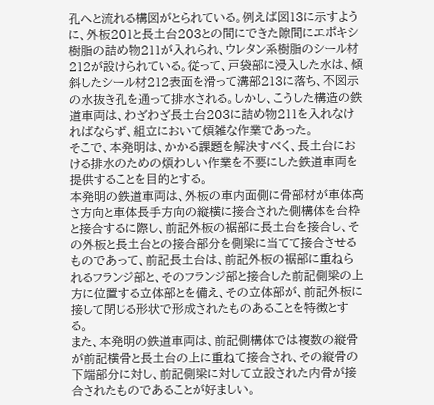孔へと流れる構図がとられている。例えば図13に示すように、外板201と長土台203との間にできた隙間にエポキシ樹脂の詰め物211が入れられ、ウレタン系樹脂のシール材212が設けられている。従って、戸袋部に浸入した水は、傾斜したシール材212表面を滑って溝部213に落ち、不図示の水抜き孔を通って排水される。しかし、こうした構造の鉄道車両は、わざわざ長土台203に詰め物211を入れなければならず、組立において煩雑な作業であった。
そこで、本発明は、かかる課題を解決すべく、長土台における排水のための煩わしい作業を不要にした鉄道車両を提供することを目的とする。
本発明の鉄道車両は、外板の車内面側に骨部材が車体高さ方向と車体長手方向の縦横に接合された側構体を台枠と接合するに際し、前記外板の裾部に長土台を接合し、その外板と長土台との接合部分を側梁に当てて接合させるものであって、前記長土台は、前記外板の裾部に重ねられるフランジ部と、そのフランジ部と接合した前記側梁の上方に位置する立体部とを備え、その立体部が、前記外板に接して閉じる形状で形成されたものあることを特徴とする。
また、本発明の鉄道車両は、前記側構体では複数の縦骨が前記横骨と長土台の上に重ねて接合され、その縦骨の下端部分に対し、前記側梁に対して立設された内骨が接合されたものであることが好ましい。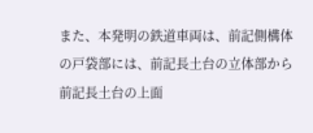また、本発明の鉄道車両は、前記側構体の戸袋部には、前記長土台の立体部から前記長土台の上面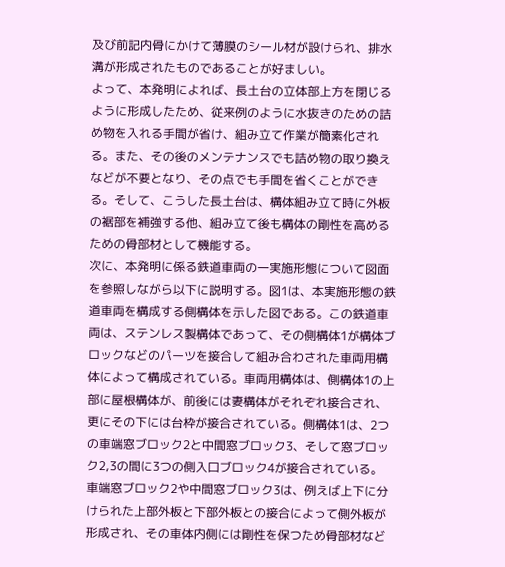及び前記内骨にかけて薄膜のシール材が設けられ、排水溝が形成されたものであることが好ましい。
よって、本発明によれば、長土台の立体部上方を閉じるように形成したため、従来例のように水抜きのための詰め物を入れる手間が省け、組み立て作業が簡素化される。また、その後のメンテナンスでも詰め物の取り換えなどが不要となり、その点でも手間を省くことができる。そして、こうした長土台は、構体組み立て時に外板の裾部を補強する他、組み立て後も構体の剛性を高めるための骨部材として機能する。
次に、本発明に係る鉄道車両の一実施形態について図面を参照しながら以下に説明する。図1は、本実施形態の鉄道車両を構成する側構体を示した図である。この鉄道車両は、ステンレス製構体であって、その側構体1が構体ブロックなどのパーツを接合して組み合わされた車両用構体によって構成されている。車両用構体は、側構体1の上部に屋根構体が、前後には妻構体がそれぞれ接合され、更にその下には台枠が接合されている。側構体1は、2つの車端窓ブロック2と中間窓ブロック3、そして窓ブロック2,3の間に3つの側入口ブロック4が接合されている。車端窓ブロック2や中間窓ブロック3は、例えば上下に分けられた上部外板と下部外板との接合によって側外板が形成され、その車体内側には剛性を保つため骨部材など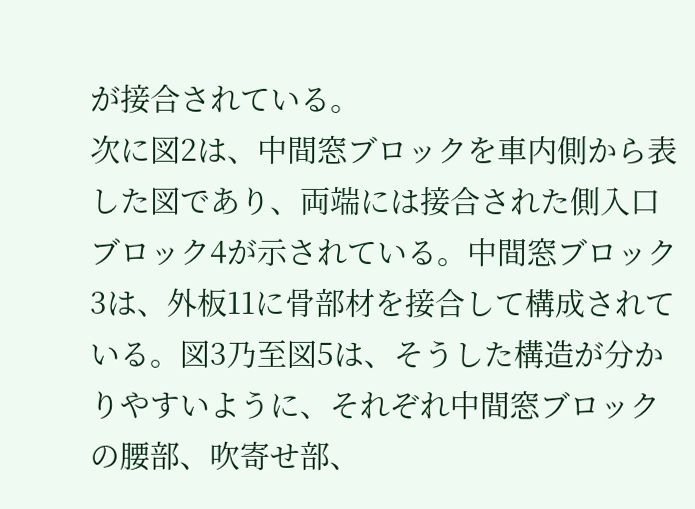が接合されている。
次に図2は、中間窓ブロックを車内側から表した図であり、両端には接合された側入口ブロック4が示されている。中間窓ブロック3は、外板11に骨部材を接合して構成されている。図3乃至図5は、そうした構造が分かりやすいように、それぞれ中間窓ブロックの腰部、吹寄せ部、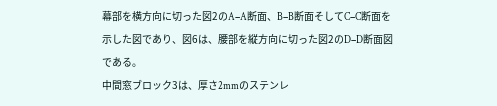幕部を横方向に切った図2のA−A断面、B−B断面そしてC−C断面を示した図であり、図6は、腰部を縦方向に切った図2のD−D断面図である。
中間窓ブロック3は、厚さ2mmのステンレ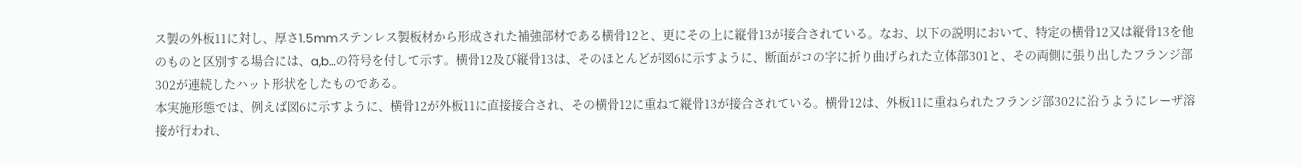ス製の外板11に対し、厚さ1.5mmステンレス製板材から形成された補強部材である横骨12と、更にその上に縦骨13が接合されている。なお、以下の説明において、特定の横骨12又は縦骨13を他のものと区別する場合には、a,b…の符号を付して示す。横骨12及び縦骨13は、そのほとんどが図6に示すように、断面がコの字に折り曲げられた立体部301と、その両側に張り出したフランジ部302が連続したハット形状をしたものである。
本実施形態では、例えば図6に示すように、横骨12が外板11に直接接合され、その横骨12に重ねて縦骨13が接合されている。横骨12は、外板11に重ねられたフランジ部302に沿うようにレーザ溶接が行われ、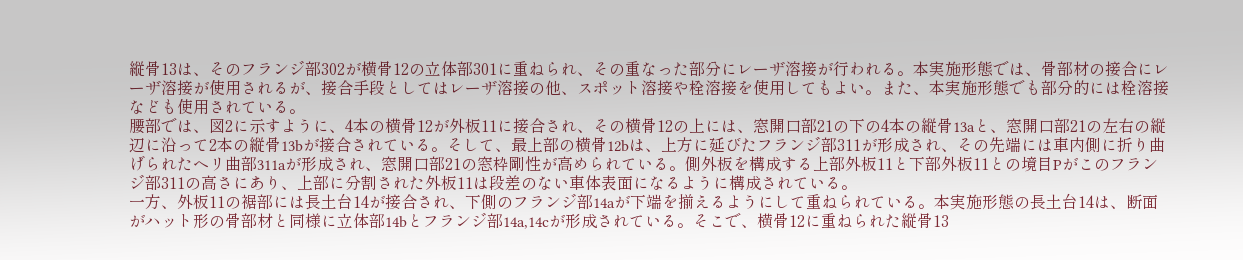縦骨13は、そのフランジ部302が横骨12の立体部301に重ねられ、その重なった部分にレーザ溶接が行われる。本実施形態では、骨部材の接合にレーザ溶接が使用されるが、接合手段としてはレーザ溶接の他、スポット溶接や栓溶接を使用してもよい。また、本実施形態でも部分的には栓溶接なども使用されている。
腰部では、図2に示すように、4本の横骨12が外板11に接合され、その横骨12の上には、窓開口部21の下の4本の縦骨13aと、窓開口部21の左右の縦辺に沿って2本の縦骨13bが接合されている。そして、最上部の横骨12bは、上方に延びたフランジ部311が形成され、その先端には車内側に折り曲げられたヘリ曲部311aが形成され、窓開口部21の窓枠剛性が高められている。側外板を構成する上部外板11と下部外板11との境目Pがこのフランジ部311の高さにあり、上部に分割された外板11は段差のない車体表面になるように構成されている。
一方、外板11の裾部には長土台14が接合され、下側のフランジ部14aが下端を揃えるようにして重ねられている。本実施形態の長土台14は、断面がハット形の骨部材と同様に立体部14bとフランジ部14a,14cが形成されている。そこで、横骨12に重ねられた縦骨13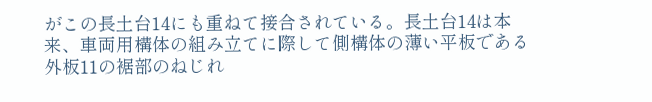がこの長土台14にも重ねて接合されている。長土台14は本来、車両用構体の組み立てに際して側構体の薄い平板である外板11の裾部のねじれ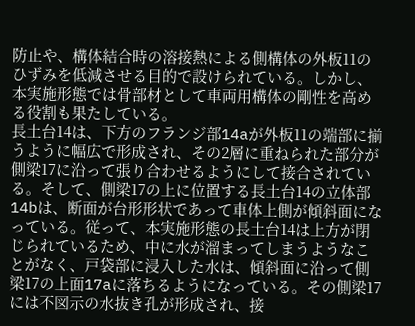防止や、構体結合時の溶接熱による側構体の外板11のひずみを低減させる目的で設けられている。しかし、本実施形態では骨部材として車両用構体の剛性を高める役割も果たしている。
長土台14は、下方のフランジ部14aが外板11の端部に揃うように幅広で形成され、その2層に重ねられた部分が側梁17に沿って張り合わせるようにして接合されている。そして、側梁17の上に位置する長土台14の立体部14bは、断面が台形形状であって車体上側が傾斜面になっている。従って、本実施形態の長土台14は上方が閉じられているため、中に水が溜まってしまうようなことがなく、戸袋部に浸入した水は、傾斜面に沿って側梁17の上面17aに落ちるようになっている。その側梁17には不図示の水抜き孔が形成され、接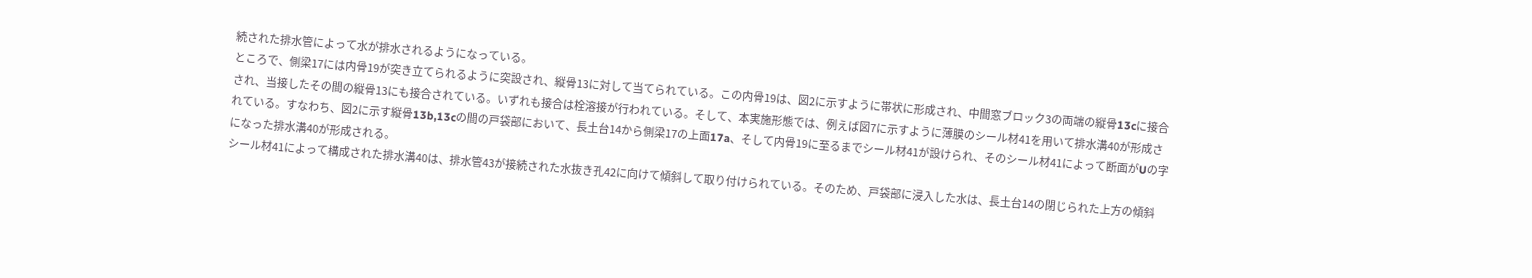続された排水管によって水が排水されるようになっている。
ところで、側梁17には内骨19が突き立てられるように突設され、縦骨13に対して当てられている。この内骨19は、図2に示すように帯状に形成され、中間窓ブロック3の両端の縦骨13cに接合され、当接したその間の縦骨13にも接合されている。いずれも接合は栓溶接が行われている。そして、本実施形態では、例えば図7に示すように薄膜のシール材41を用いて排水溝40が形成されている。すなわち、図2に示す縦骨13b,13cの間の戸袋部において、長土台14から側梁17の上面17a、そして内骨19に至るまでシール材41が設けられ、そのシール材41によって断面がUの字になった排水溝40が形成される。
シール材41によって構成された排水溝40は、排水管43が接続された水抜き孔42に向けて傾斜して取り付けられている。そのため、戸袋部に浸入した水は、長土台14の閉じられた上方の傾斜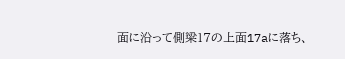面に沿って側梁17の上面17aに落ち、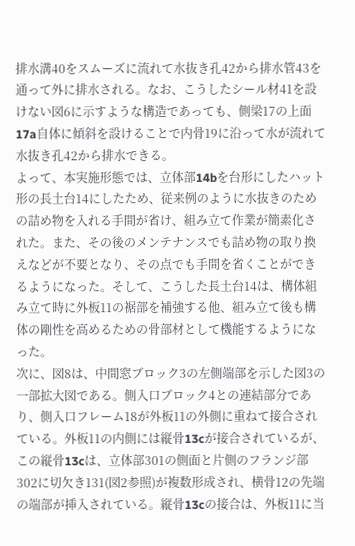排水溝40をスムーズに流れて水抜き孔42から排水管43を通って外に排水される。なお、こうしたシール材41を設けない図6に示すような構造であっても、側梁17の上面17a自体に傾斜を設けることで内骨19に沿って水が流れて水抜き孔42から排水できる。
よって、本実施形態では、立体部14bを台形にしたハット形の長土台14にしたため、従来例のように水抜きのための詰め物を入れる手間が省け、組み立て作業が簡素化された。また、その後のメンテナンスでも詰め物の取り換えなどが不要となり、その点でも手間を省くことができるようになった。そして、こうした長土台14は、構体組み立て時に外板11の裾部を補強する他、組み立て後も構体の剛性を高めるための骨部材として機能するようになった。
次に、図8は、中間窓ブロック3の左側端部を示した図3の一部拡大図である。側入口ブロック4との連結部分であり、側入口フレーム18が外板11の外側に重ねて接合されている。外板11の内側には縦骨13cが接合されているが、この縦骨13cは、立体部301の側面と片側のフランジ部302に切欠き131(図2参照)が複数形成され、横骨12の先端の端部が挿入されている。縦骨13cの接合は、外板11に当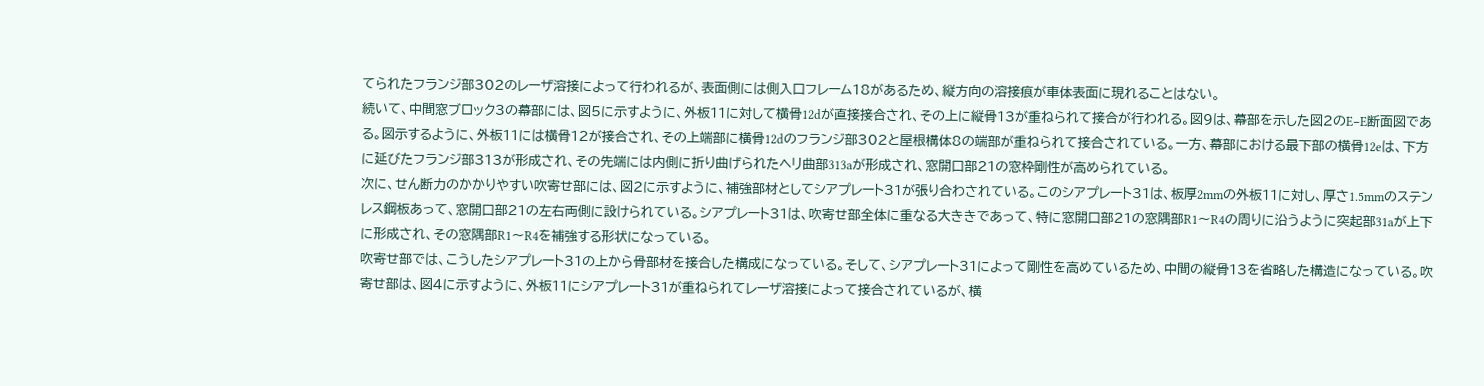てられたフランジ部302のレーザ溶接によって行われるが、表面側には側入口フレーム18があるため、縦方向の溶接痕が車体表面に現れることはない。
続いて、中間窓ブロック3の幕部には、図5に示すように、外板11に対して横骨12dが直接接合され、その上に縦骨13が重ねられて接合が行われる。図9は、幕部を示した図2のE−E断面図である。図示するように、外板11には横骨12が接合され、その上端部に横骨12dのフランジ部302と屋根構体8の端部が重ねられて接合されている。一方、幕部における最下部の横骨12eは、下方に延びたフランジ部313が形成され、その先端には内側に折り曲げられたヘリ曲部313aが形成され、窓開口部21の窓枠剛性が高められている。
次に、せん断力のかかりやすい吹寄せ部には、図2に示すように、補強部材としてシアプレート31が張り合わされている。このシアプレート31は、板厚2mmの外板11に対し、厚さ1.5mmのステンレス鋼板あって、窓開口部21の左右両側に設けられている。シアプレート31は、吹寄せ部全体に重なる大ききであって、特に窓開口部21の窓隅部R1〜R4の周りに沿うように突起部31aが上下に形成され、その窓隅部R1〜R4を補強する形状になっている。
吹寄せ部では、こうしたシアプレート31の上から骨部材を接合した構成になっている。そして、シアプレート31によって剛性を高めているため、中間の縦骨13を省略した構造になっている。吹寄せ部は、図4に示すように、外板11にシアプレート31が重ねられてレーザ溶接によって接合されているが、横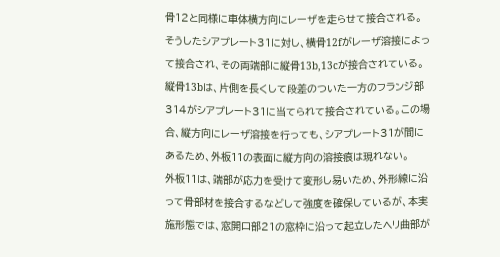骨12と同様に車体横方向にレーザを走らせて接合される。そうしたシアプレート31に対し、横骨12fがレーザ溶接によって接合され、その両端部に縦骨13b,13cが接合されている。縦骨13bは、片側を長くして段差のついた一方のフランジ部314がシアプレート31に当てられて接合されている。この場合、縦方向にレーザ溶接を行っても、シアプレート31が間にあるため、外板11の表面に縦方向の溶接痕は現れない。
外板11は、端部が応力を受けて変形し易いため、外形線に沿って骨部材を接合するなどして強度を確保しているが、本実施形態では、窓開口部21の窓枠に沿って起立したヘリ曲部が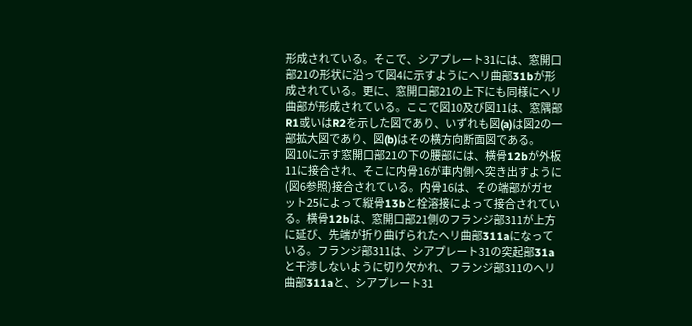形成されている。そこで、シアプレート31には、窓開口部21の形状に沿って図4に示すようにヘリ曲部31bが形成されている。更に、窓開口部21の上下にも同様にヘリ曲部が形成されている。ここで図10及び図11は、窓隅部R1或いはR2を示した図であり、いずれも図(a)は図2の一部拡大図であり、図(b)はその横方向断面図である。
図10に示す窓開口部21の下の腰部には、横骨12bが外板11に接合され、そこに内骨16が車内側へ突き出すように(図6参照)接合されている。内骨16は、その端部がガセット25によって縦骨13bと栓溶接によって接合されている。横骨12bは、窓開口部21側のフランジ部311が上方に延び、先端が折り曲げられたヘリ曲部311aになっている。フランジ部311は、シアプレート31の突起部31aと干渉しないように切り欠かれ、フランジ部311のヘリ曲部311aと、シアプレート31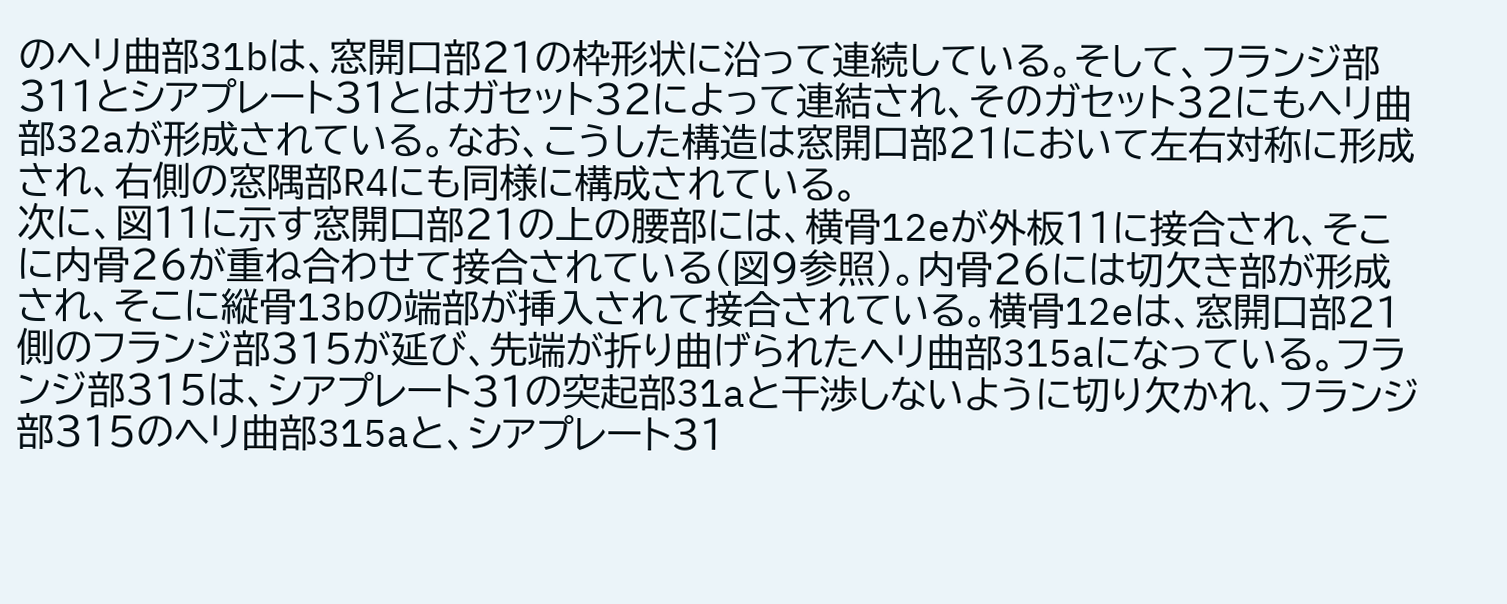のヘリ曲部31bは、窓開口部21の枠形状に沿って連続している。そして、フランジ部311とシアプレート31とはガセット32によって連結され、そのガセット32にもヘリ曲部32aが形成されている。なお、こうした構造は窓開口部21において左右対称に形成され、右側の窓隅部R4にも同様に構成されている。
次に、図11に示す窓開口部21の上の腰部には、横骨12eが外板11に接合され、そこに内骨26が重ね合わせて接合されている(図9参照)。内骨26には切欠き部が形成され、そこに縦骨13bの端部が挿入されて接合されている。横骨12eは、窓開口部21側のフランジ部315が延び、先端が折り曲げられたヘリ曲部315aになっている。フランジ部315は、シアプレート31の突起部31aと干渉しないように切り欠かれ、フランジ部315のヘリ曲部315aと、シアプレート31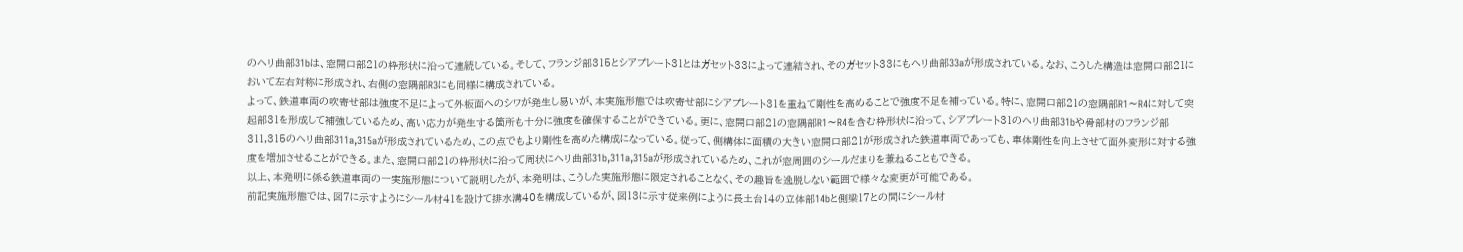のヘリ曲部31bは、窓開口部21の枠形状に沿って連続している。そして、フランジ部315とシアプレート31とはガセット33によって連結され、そのガセット33にもヘリ曲部33aが形成されている。なお、こうした構造は窓開口部21において左右対称に形成され、右側の窓隅部R3にも同様に構成されている。
よって、鉄道車両の吹寄せ部は強度不足によって外板面へのシワが発生し易いが、本実施形態では吹寄せ部にシアプレート31を重ねて剛性を高めることで強度不足を補っている。特に、窓開口部21の窓隅部R1〜R4に対して突起部31を形成して補強しているため、高い応力が発生する箇所も十分に強度を確保することができている。更に、窓開口部21の窓隅部R1〜R4を含む枠形状に沿って、シアプレート31のヘリ曲部31bや骨部材のフランジ部311,315のヘリ曲部311a,315aが形成されているため、この点でもより剛性を高めた構成になっている。従って、側構体に面積の大きい窓開口部21が形成された鉄道車両であっても、車体剛性を向上させて面外変形に対する強度を増加させることができる。また、窓開口部21の枠形状に沿って周状にヘリ曲部31b,311a,315aが形成されているため、これが窓周囲のシールだまりを兼ねることもできる。
以上、本発明に係る鉄道車両の一実施形態について説明したが、本発明は、こうした実施形態に限定されることなく、その趣旨を逸脱しない範囲で様々な変更が可能である。
前記実施形態では、図7に示すようにシール材41を設けて排水溝40を構成しているが、図13に示す従来例にように長土台14の立体部14bと側梁17との間にシール材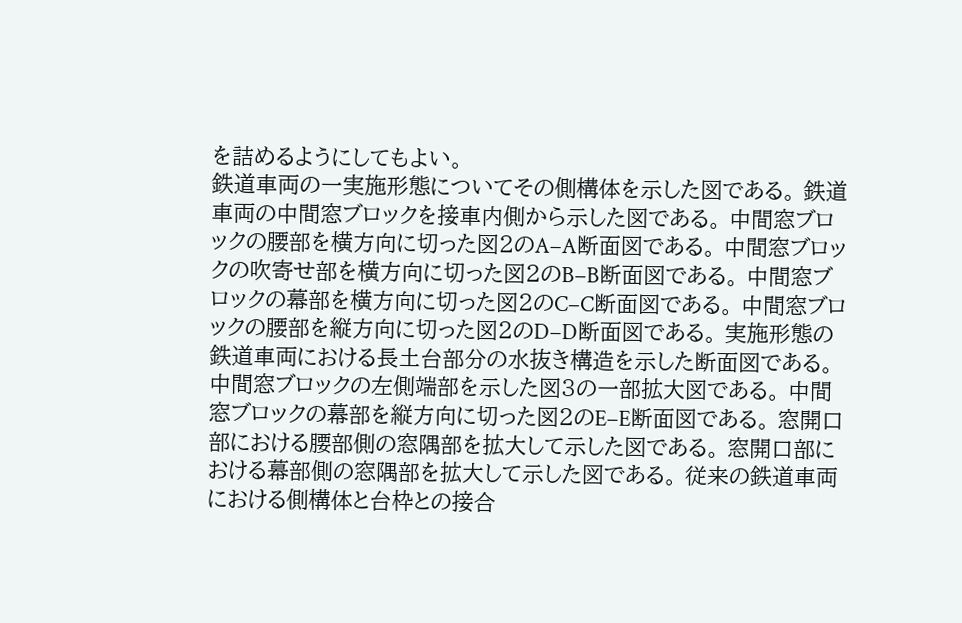を詰めるようにしてもよい。
鉄道車両の一実施形態についてその側構体を示した図である。 鉄道車両の中間窓ブロックを接車内側から示した図である。 中間窓ブロックの腰部を横方向に切った図2のA−A断面図である。 中間窓ブロックの吹寄せ部を横方向に切った図2のB−B断面図である。 中間窓ブロックの幕部を横方向に切った図2のC−C断面図である。 中間窓ブロックの腰部を縦方向に切った図2のD−D断面図である。 実施形態の鉄道車両における長土台部分の水抜き構造を示した断面図である。 中間窓ブロックの左側端部を示した図3の一部拡大図である。 中間窓ブロックの幕部を縦方向に切った図2のE−E断面図である。 窓開口部における腰部側の窓隅部を拡大して示した図である。 窓開口部における幕部側の窓隅部を拡大して示した図である。 従来の鉄道車両における側構体と台枠との接合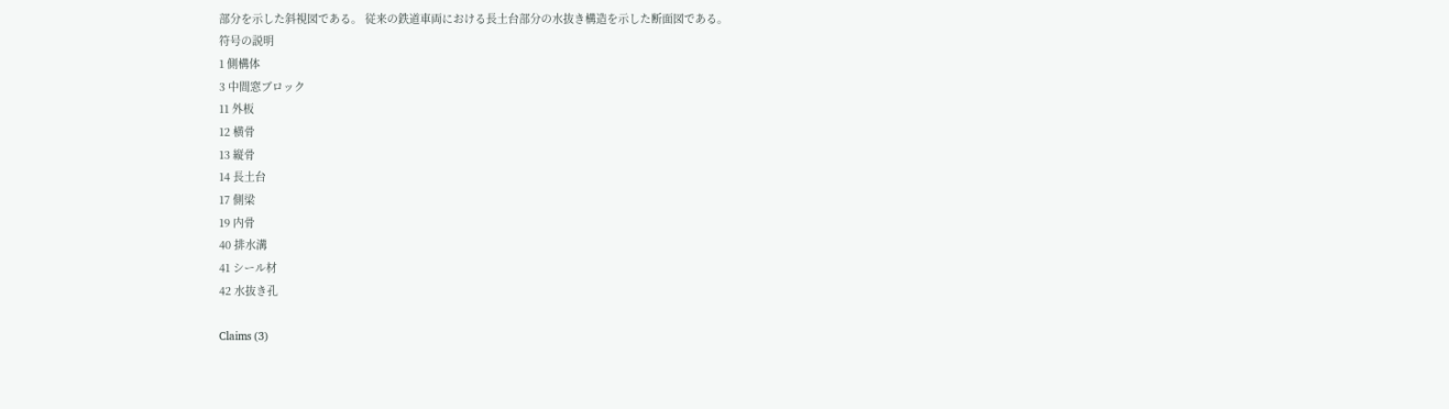部分を示した斜視図である。 従来の鉄道車両における長土台部分の水抜き構造を示した断面図である。
符号の説明
1 側構体
3 中間窓ブロック
11 外板
12 横骨
13 縦骨
14 長土台
17 側梁
19 内骨
40 排水溝
41 シール材
42 水抜き孔

Claims (3)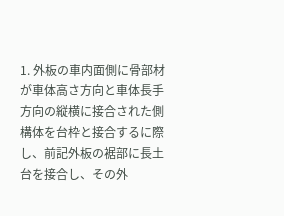1. 外板の車内面側に骨部材が車体高さ方向と車体長手方向の縦横に接合された側構体を台枠と接合するに際し、前記外板の裾部に長土台を接合し、その外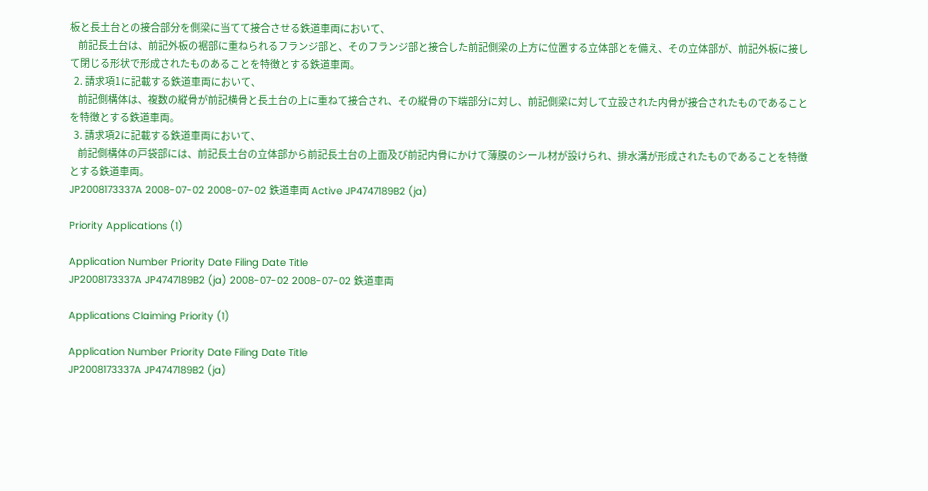板と長土台との接合部分を側梁に当てて接合させる鉄道車両において、
    前記長土台は、前記外板の裾部に重ねられるフランジ部と、そのフランジ部と接合した前記側梁の上方に位置する立体部とを備え、その立体部が、前記外板に接して閉じる形状で形成されたものあることを特徴とする鉄道車両。
  2. 請求項1に記載する鉄道車両において、
    前記側構体は、複数の縦骨が前記横骨と長土台の上に重ねて接合され、その縦骨の下端部分に対し、前記側梁に対して立設された内骨が接合されたものであることを特徴とする鉄道車両。
  3. 請求項2に記載する鉄道車両において、
    前記側構体の戸袋部には、前記長土台の立体部から前記長土台の上面及び前記内骨にかけて薄膜のシール材が設けられ、排水溝が形成されたものであることを特徴とする鉄道車両。
JP2008173337A 2008-07-02 2008-07-02 鉄道車両 Active JP4747189B2 (ja)

Priority Applications (1)

Application Number Priority Date Filing Date Title
JP2008173337A JP4747189B2 (ja) 2008-07-02 2008-07-02 鉄道車両

Applications Claiming Priority (1)

Application Number Priority Date Filing Date Title
JP2008173337A JP4747189B2 (ja)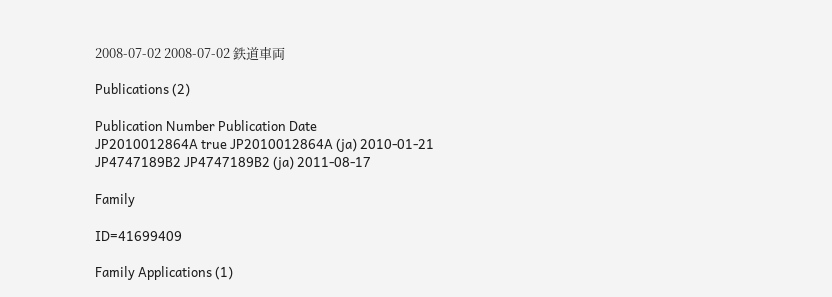2008-07-02 2008-07-02 鉄道車両

Publications (2)

Publication Number Publication Date
JP2010012864A true JP2010012864A (ja) 2010-01-21
JP4747189B2 JP4747189B2 (ja) 2011-08-17

Family

ID=41699409

Family Applications (1)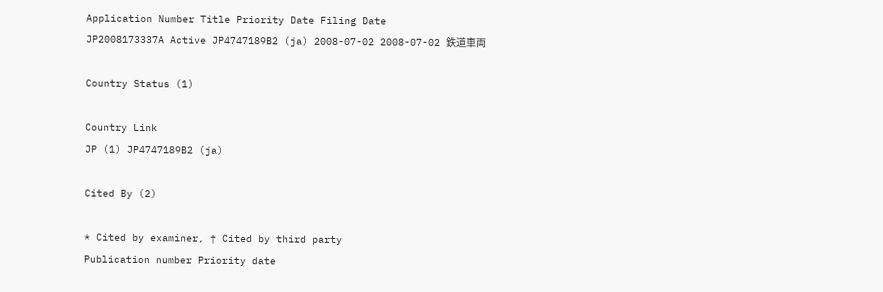Application Number Title Priority Date Filing Date
JP2008173337A Active JP4747189B2 (ja) 2008-07-02 2008-07-02 鉄道車両

Country Status (1)

Country Link
JP (1) JP4747189B2 (ja)

Cited By (2)

* Cited by examiner, † Cited by third party
Publication number Priority date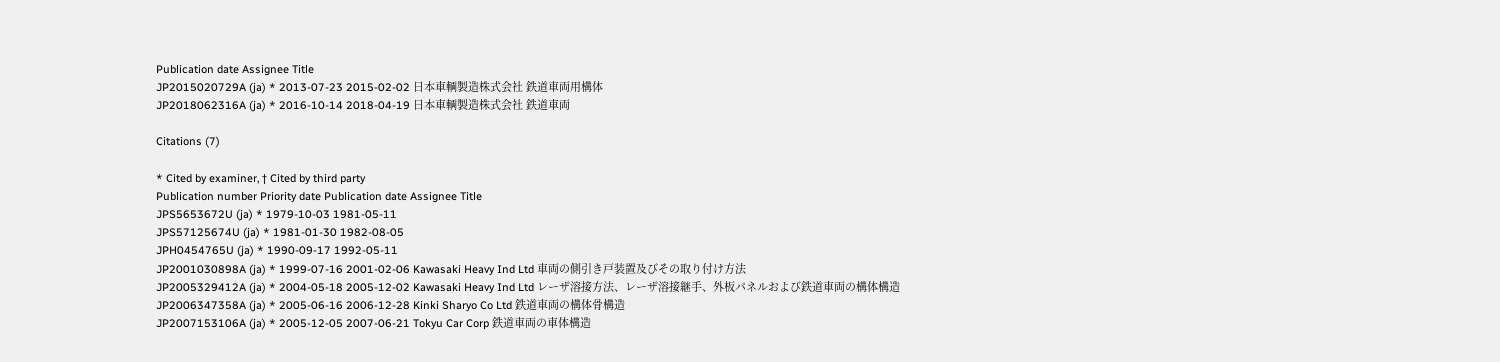Publication date Assignee Title
JP2015020729A (ja) * 2013-07-23 2015-02-02 日本車輌製造株式会社 鉄道車両用構体
JP2018062316A (ja) * 2016-10-14 2018-04-19 日本車輌製造株式会社 鉄道車両

Citations (7)

* Cited by examiner, † Cited by third party
Publication number Priority date Publication date Assignee Title
JPS5653672U (ja) * 1979-10-03 1981-05-11
JPS57125674U (ja) * 1981-01-30 1982-08-05
JPH0454765U (ja) * 1990-09-17 1992-05-11
JP2001030898A (ja) * 1999-07-16 2001-02-06 Kawasaki Heavy Ind Ltd 車両の側引き戸装置及びその取り付け方法
JP2005329412A (ja) * 2004-05-18 2005-12-02 Kawasaki Heavy Ind Ltd レーザ溶接方法、レーザ溶接継手、外板パネルおよび鉄道車両の構体構造
JP2006347358A (ja) * 2005-06-16 2006-12-28 Kinki Sharyo Co Ltd 鉄道車両の構体骨構造
JP2007153106A (ja) * 2005-12-05 2007-06-21 Tokyu Car Corp 鉄道車両の車体構造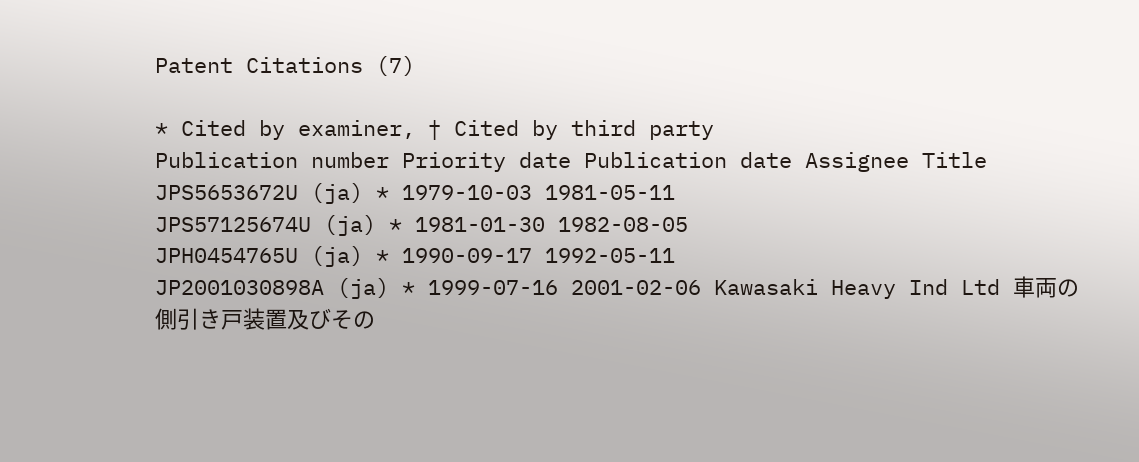Patent Citations (7)

* Cited by examiner, † Cited by third party
Publication number Priority date Publication date Assignee Title
JPS5653672U (ja) * 1979-10-03 1981-05-11
JPS57125674U (ja) * 1981-01-30 1982-08-05
JPH0454765U (ja) * 1990-09-17 1992-05-11
JP2001030898A (ja) * 1999-07-16 2001-02-06 Kawasaki Heavy Ind Ltd 車両の側引き戸装置及びその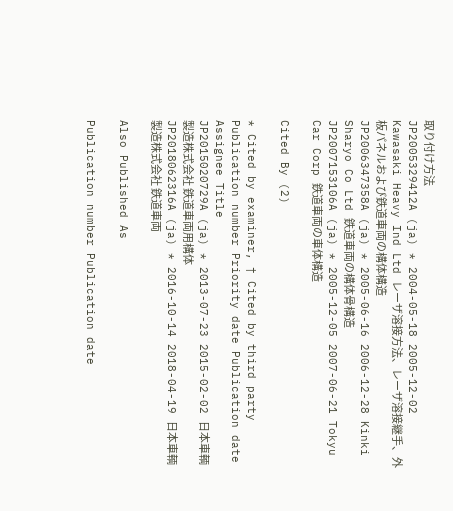取り付け方法
JP2005329412A (ja) * 2004-05-18 2005-12-02 Kawasaki Heavy Ind Ltd レーザ溶接方法、レーザ溶接継手、外板パネルおよび鉄道車両の構体構造
JP2006347358A (ja) * 2005-06-16 2006-12-28 Kinki Sharyo Co Ltd 鉄道車両の構体骨構造
JP2007153106A (ja) * 2005-12-05 2007-06-21 Tokyu Car Corp 鉄道車両の車体構造

Cited By (2)

* Cited by examiner, † Cited by third party
Publication number Priority date Publication date Assignee Title
JP2015020729A (ja) * 2013-07-23 2015-02-02 日本車輌製造株式会社 鉄道車両用構体
JP2018062316A (ja) * 2016-10-14 2018-04-19 日本車輌製造株式会社 鉄道車両

Also Published As

Publication number Publication date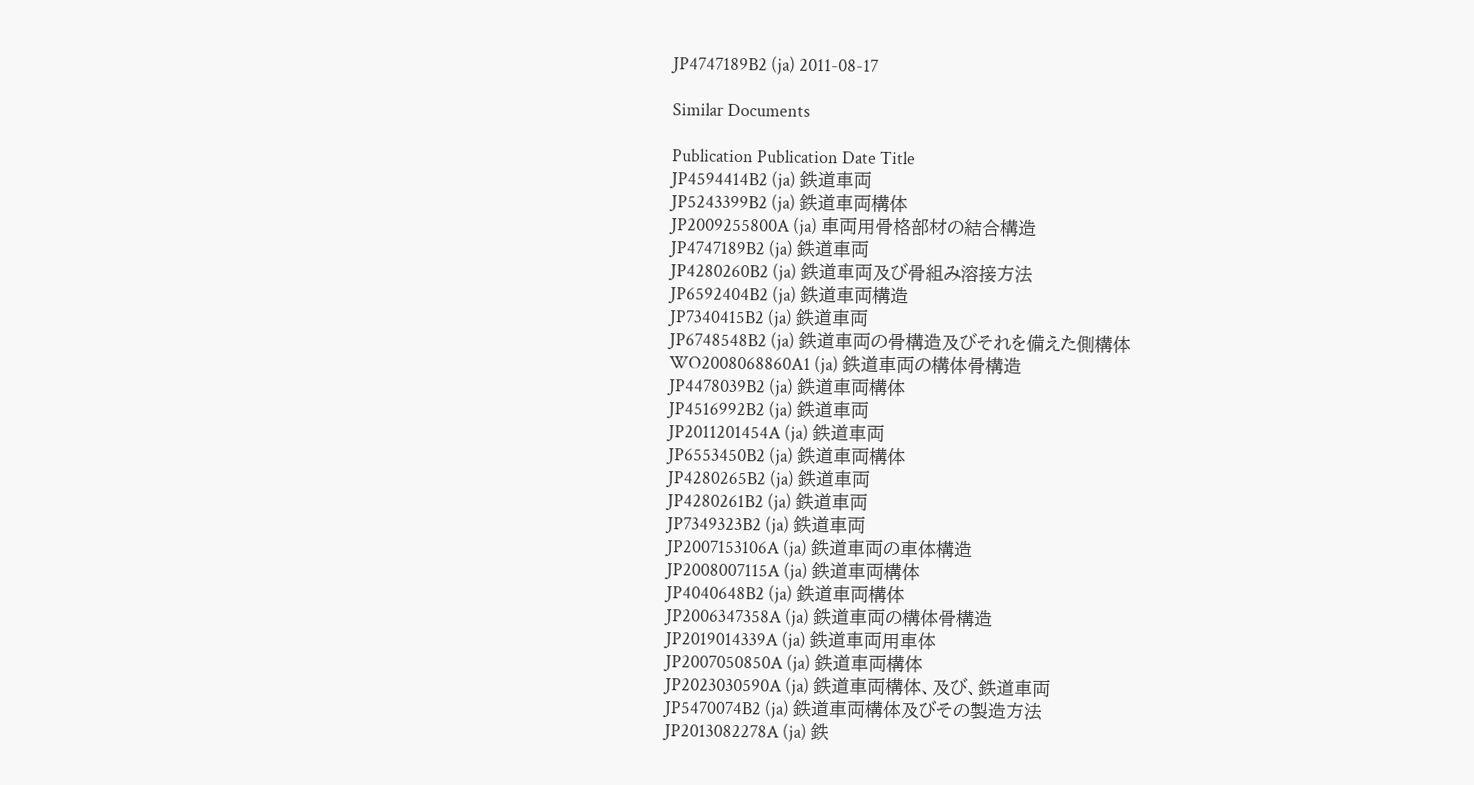JP4747189B2 (ja) 2011-08-17

Similar Documents

Publication Publication Date Title
JP4594414B2 (ja) 鉄道車両
JP5243399B2 (ja) 鉄道車両構体
JP2009255800A (ja) 車両用骨格部材の結合構造
JP4747189B2 (ja) 鉄道車両
JP4280260B2 (ja) 鉄道車両及び骨組み溶接方法
JP6592404B2 (ja) 鉄道車両構造
JP7340415B2 (ja) 鉄道車両
JP6748548B2 (ja) 鉄道車両の骨構造及びそれを備えた側構体
WO2008068860A1 (ja) 鉄道車両の構体骨構造
JP4478039B2 (ja) 鉄道車両構体
JP4516992B2 (ja) 鉄道車両
JP2011201454A (ja) 鉄道車両
JP6553450B2 (ja) 鉄道車両構体
JP4280265B2 (ja) 鉄道車両
JP4280261B2 (ja) 鉄道車両
JP7349323B2 (ja) 鉄道車両
JP2007153106A (ja) 鉄道車両の車体構造
JP2008007115A (ja) 鉄道車両構体
JP4040648B2 (ja) 鉄道車両構体
JP2006347358A (ja) 鉄道車両の構体骨構造
JP2019014339A (ja) 鉄道車両用車体
JP2007050850A (ja) 鉄道車両構体
JP2023030590A (ja) 鉄道車両構体、及び、鉄道車両
JP5470074B2 (ja) 鉄道車両構体及びその製造方法
JP2013082278A (ja) 鉄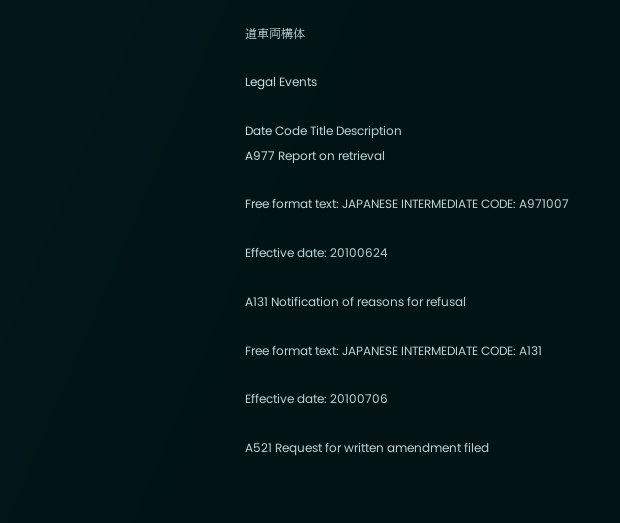道車両構体

Legal Events

Date Code Title Description
A977 Report on retrieval

Free format text: JAPANESE INTERMEDIATE CODE: A971007

Effective date: 20100624

A131 Notification of reasons for refusal

Free format text: JAPANESE INTERMEDIATE CODE: A131

Effective date: 20100706

A521 Request for written amendment filed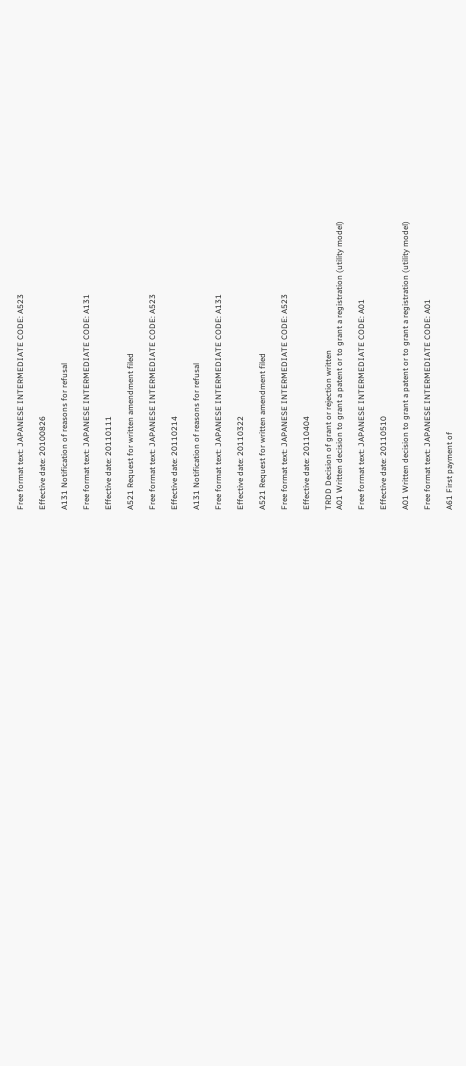Free format text: JAPANESE INTERMEDIATE CODE: A523

Effective date: 20100826

A131 Notification of reasons for refusal

Free format text: JAPANESE INTERMEDIATE CODE: A131

Effective date: 20110111

A521 Request for written amendment filed

Free format text: JAPANESE INTERMEDIATE CODE: A523

Effective date: 20110214

A131 Notification of reasons for refusal

Free format text: JAPANESE INTERMEDIATE CODE: A131

Effective date: 20110322

A521 Request for written amendment filed

Free format text: JAPANESE INTERMEDIATE CODE: A523

Effective date: 20110404

TRDD Decision of grant or rejection written
A01 Written decision to grant a patent or to grant a registration (utility model)

Free format text: JAPANESE INTERMEDIATE CODE: A01

Effective date: 20110510

A01 Written decision to grant a patent or to grant a registration (utility model)

Free format text: JAPANESE INTERMEDIATE CODE: A01

A61 First payment of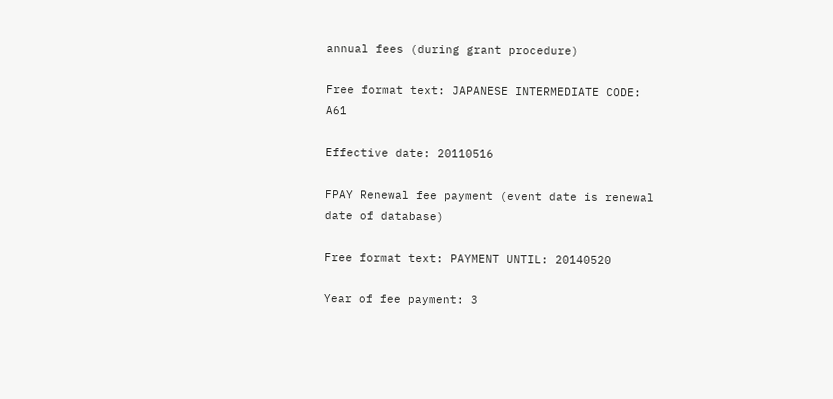annual fees (during grant procedure)

Free format text: JAPANESE INTERMEDIATE CODE: A61

Effective date: 20110516

FPAY Renewal fee payment (event date is renewal date of database)

Free format text: PAYMENT UNTIL: 20140520

Year of fee payment: 3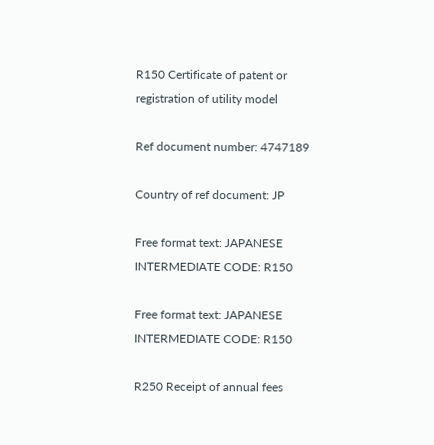R150 Certificate of patent or registration of utility model

Ref document number: 4747189

Country of ref document: JP

Free format text: JAPANESE INTERMEDIATE CODE: R150

Free format text: JAPANESE INTERMEDIATE CODE: R150

R250 Receipt of annual fees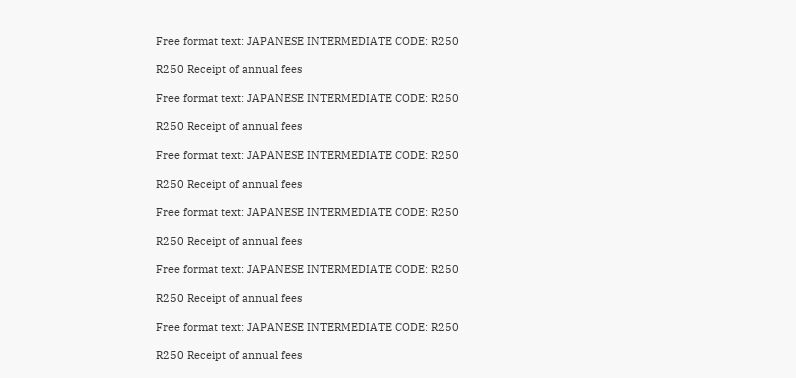Free format text: JAPANESE INTERMEDIATE CODE: R250

R250 Receipt of annual fees

Free format text: JAPANESE INTERMEDIATE CODE: R250

R250 Receipt of annual fees

Free format text: JAPANESE INTERMEDIATE CODE: R250

R250 Receipt of annual fees

Free format text: JAPANESE INTERMEDIATE CODE: R250

R250 Receipt of annual fees

Free format text: JAPANESE INTERMEDIATE CODE: R250

R250 Receipt of annual fees

Free format text: JAPANESE INTERMEDIATE CODE: R250

R250 Receipt of annual fees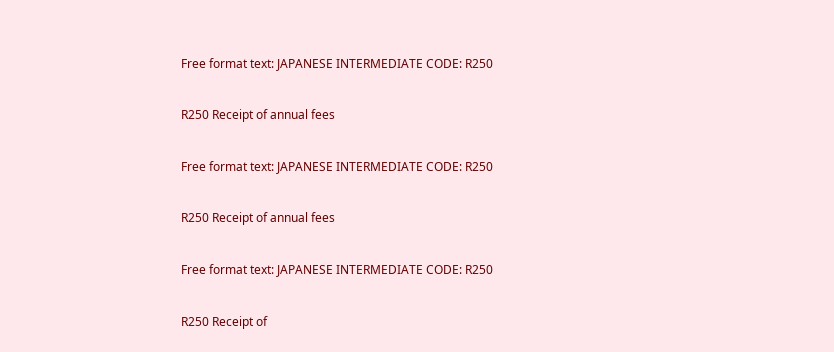Free format text: JAPANESE INTERMEDIATE CODE: R250

R250 Receipt of annual fees

Free format text: JAPANESE INTERMEDIATE CODE: R250

R250 Receipt of annual fees

Free format text: JAPANESE INTERMEDIATE CODE: R250

R250 Receipt of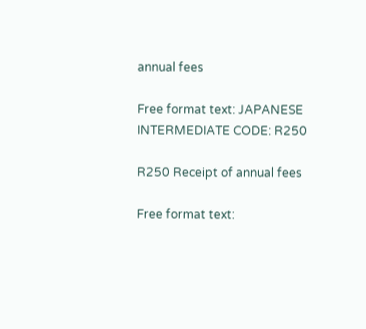annual fees

Free format text: JAPANESE INTERMEDIATE CODE: R250

R250 Receipt of annual fees

Free format text: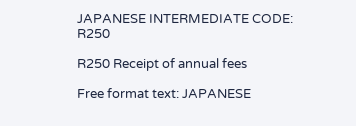JAPANESE INTERMEDIATE CODE: R250

R250 Receipt of annual fees

Free format text: JAPANESE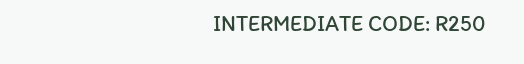INTERMEDIATE CODE: R250